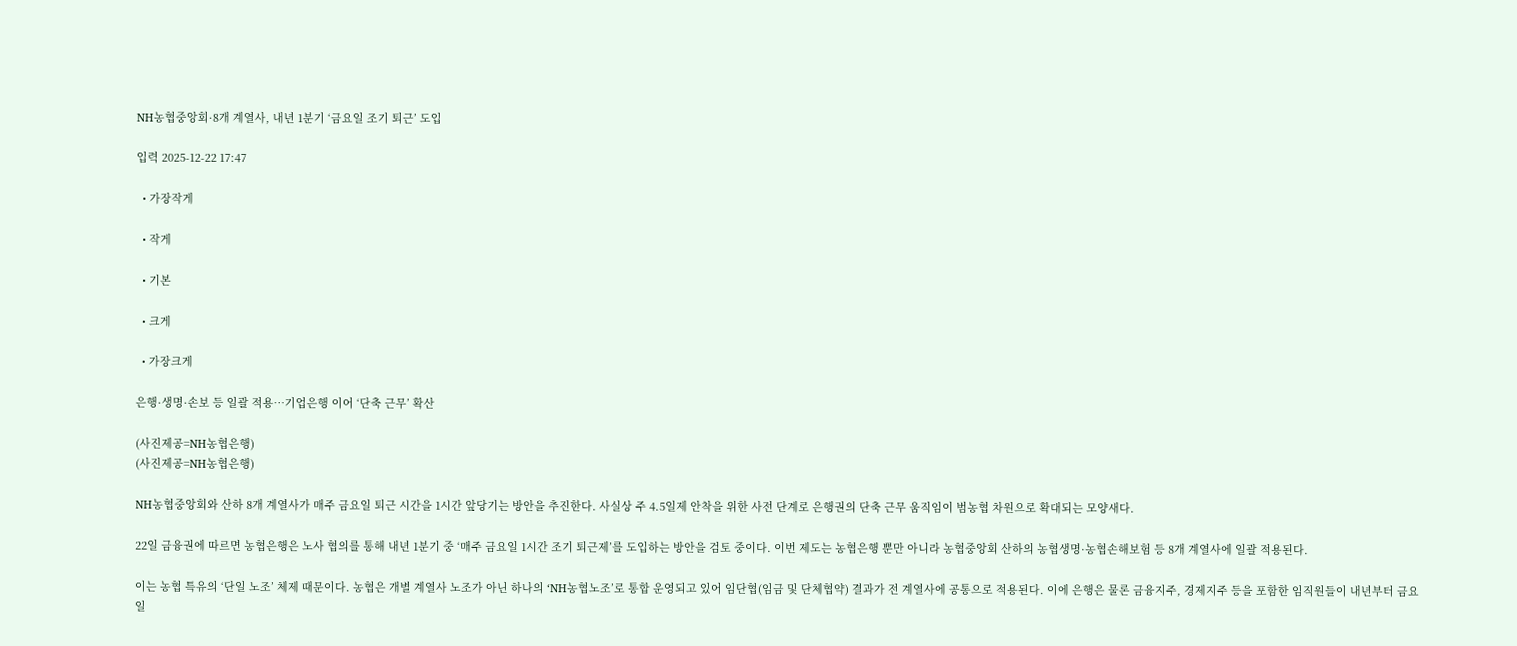NH농협중앙회·8개 계열사, 내년 1분기 ‘금요일 조기 퇴근’ 도입

입력 2025-12-22 17:47

  • 가장작게

  • 작게

  • 기본

  • 크게

  • 가장크게

은행·생명·손보 등 일괄 적용…기업은행 이어 ‘단축 근무’ 확산

(사진제공=NH농협은행)
(사진제공=NH농협은행)

NH농협중앙회와 산하 8개 계열사가 매주 금요일 퇴근 시간을 1시간 앞당기는 방안을 추진한다. 사실상 주 4.5일제 안착을 위한 사전 단계로 은행권의 단축 근무 움직임이 범농협 차원으로 확대되는 모양새다.

22일 금융권에 따르면 농협은행은 노사 협의를 통해 내년 1분기 중 ‘매주 금요일 1시간 조기 퇴근제’를 도입하는 방안을 검토 중이다. 이번 제도는 농협은행 뿐만 아니라 농협중앙회 산하의 농협생명·농협손해보험 등 8개 계열사에 일괄 적용된다.

이는 농협 특유의 ‘단일 노조’ 체제 때문이다. 농협은 개별 계열사 노조가 아닌 하나의 ‘NH농협노조’로 통합 운영되고 있어 임단협(임금 및 단체협약) 결과가 전 계열사에 공통으로 적용된다. 이에 은행은 물론 금융지주, 경제지주 등을 포함한 임직원들이 내년부터 금요일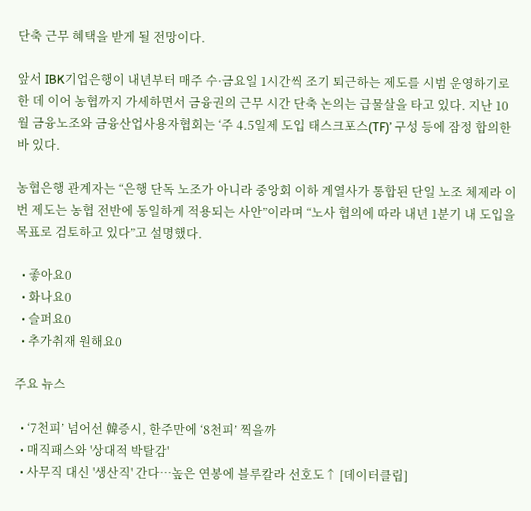단축 근무 혜택을 받게 될 전망이다.

앞서 IBK기업은행이 내년부터 매주 수·금요일 1시간씩 조기 퇴근하는 제도를 시범 운영하기로 한 데 이어 농협까지 가세하면서 금융권의 근무 시간 단축 논의는 급물살을 타고 있다. 지난 10월 금융노조와 금융산업사용자협회는 ‘주 4.5일제 도입 태스크포스(TF)’ 구성 등에 잠정 합의한 바 있다.

농협은행 관계자는 “은행 단독 노조가 아니라 중앙회 이하 계열사가 통합된 단일 노조 체제라 이번 제도는 농협 전반에 동일하게 적용되는 사안”이라며 “노사 협의에 따라 내년 1분기 내 도입을 목표로 검토하고 있다”고 설명했다.

  • 좋아요0
  • 화나요0
  • 슬퍼요0
  • 추가취재 원해요0

주요 뉴스

  • ‘7천피’ 넘어선 韓증시, 한주만에 ‘8천피’ 찍을까
  • 매직패스와 '상대적 박탈감'
  • 사무직 대신 '생산직' 간다…높은 연봉에 블루칼라 선호도↑ [데이터클립]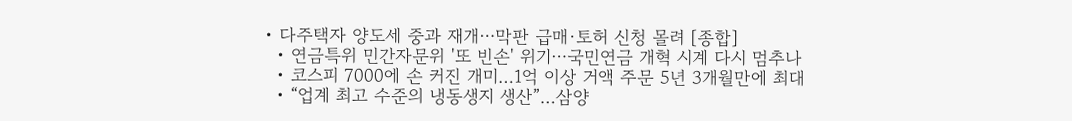• 다주택자 양도세 중과 재개⋯막판 급매·토허 신청 몰려 [종합]
  • 연금특위 민간자문위 '또 빈손' 위기⋯국민연금 개혁 시계 다시 멈추나
  • 코스피 7000에 손 커진 개미…1억 이상 거액 주문 5년 3개월만에 최대
  • “업계 최고 수준의 냉동생지 생산”…삼양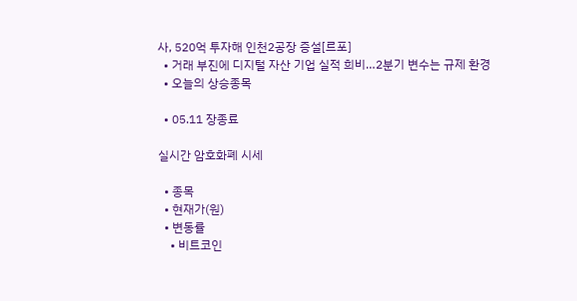사, 520억 투자해 인천2공장 증설[르포]
  • 거래 부진에 디지털 자산 기업 실적 희비…2분기 변수는 규제 환경
  • 오늘의 상승종목

  • 05.11 장종료

실시간 암호화폐 시세

  • 종목
  • 현재가(원)
  • 변동률
    • 비트코인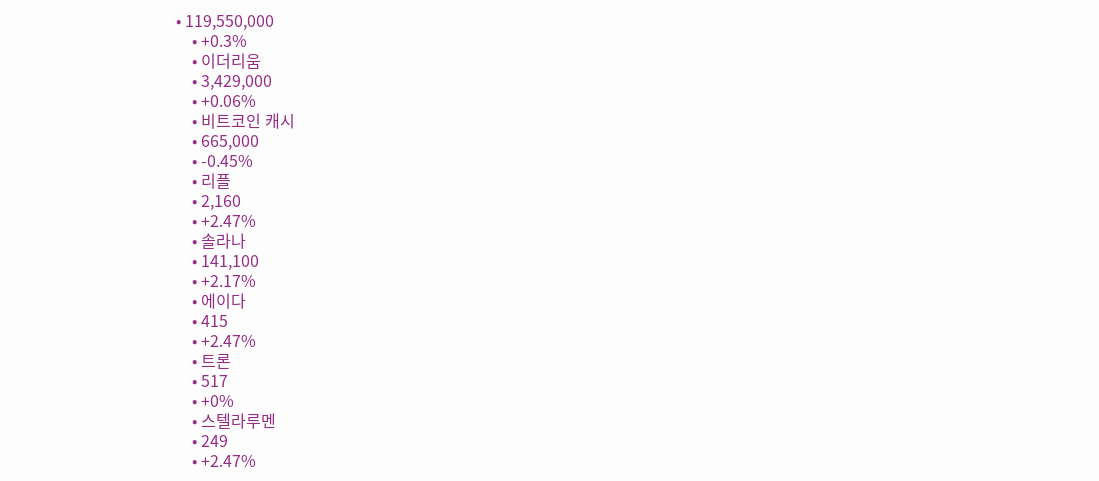• 119,550,000
    • +0.3%
    • 이더리움
    • 3,429,000
    • +0.06%
    • 비트코인 캐시
    • 665,000
    • -0.45%
    • 리플
    • 2,160
    • +2.47%
    • 솔라나
    • 141,100
    • +2.17%
    • 에이다
    • 415
    • +2.47%
    • 트론
    • 517
    • +0%
    • 스텔라루멘
    • 249
    • +2.47%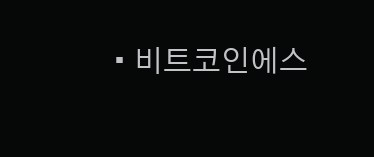• 비트코인에스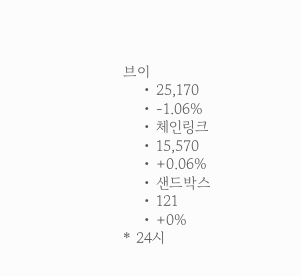브이
    • 25,170
    • -1.06%
    • 체인링크
    • 15,570
    • +0.06%
    • 샌드박스
    • 121
    • +0%
* 24시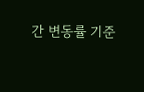간 변동률 기준